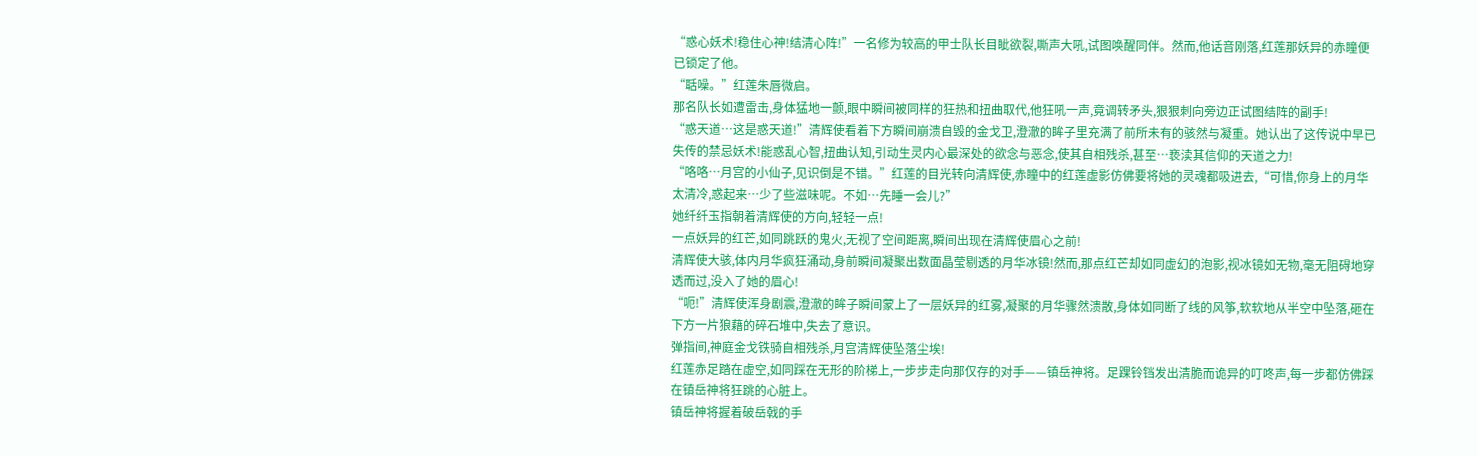“惑心妖术!稳住心神!结清心阵!”一名修为较高的甲士队长目眦欲裂,嘶声大吼,试图唤醒同伴。然而,他话音刚落,红莲那妖异的赤瞳便已锁定了他。
“聒噪。”红莲朱唇微启。
那名队长如遭雷击,身体猛地一颤,眼中瞬间被同样的狂热和扭曲取代,他狂吼一声,竟调转矛头,狠狠刺向旁边正试图结阵的副手!
“惑天道…这是惑天道!”清辉使看着下方瞬间崩溃自毁的金戈卫,澄澈的眸子里充满了前所未有的骇然与凝重。她认出了这传说中早已失传的禁忌妖术!能惑乱心智,扭曲认知,引动生灵内心最深处的欲念与恶念,使其自相残杀,甚至…亵渎其信仰的天道之力!
“咯咯…月宫的小仙子,见识倒是不错。”红莲的目光转向清辉使,赤瞳中的红莲虚影仿佛要将她的灵魂都吸进去,“可惜,你身上的月华太清冷,惑起来…少了些滋味呢。不如…先睡一会儿?”
她纤纤玉指朝着清辉使的方向,轻轻一点!
一点妖异的红芒,如同跳跃的鬼火,无视了空间距离,瞬间出现在清辉使眉心之前!
清辉使大骇,体内月华疯狂涌动,身前瞬间凝聚出数面晶莹剔透的月华冰镜!然而,那点红芒却如同虚幻的泡影,视冰镜如无物,毫无阻碍地穿透而过,没入了她的眉心!
“呃!”清辉使浑身剧震,澄澈的眸子瞬间蒙上了一层妖异的红雾,凝聚的月华骤然溃散,身体如同断了线的风筝,软软地从半空中坠落,砸在下方一片狼藉的碎石堆中,失去了意识。
弹指间,神庭金戈铁骑自相残杀,月宫清辉使坠落尘埃!
红莲赤足踏在虚空,如同踩在无形的阶梯上,一步步走向那仅存的对手——镇岳神将。足踝铃铛发出清脆而诡异的叮咚声,每一步都仿佛踩在镇岳神将狂跳的心脏上。
镇岳神将握着破岳戟的手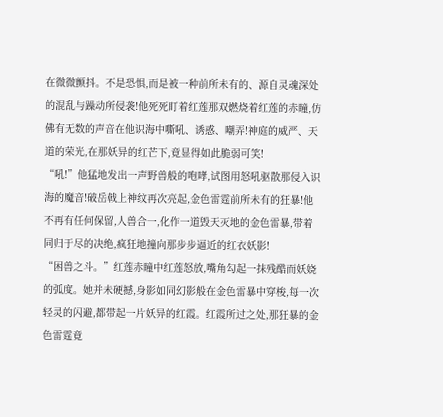在微微颤抖。不是恐惧,而是被一种前所未有的、源自灵魂深处的混乱与躁动所侵袭!他死死盯着红莲那双燃烧着红莲的赤瞳,仿佛有无数的声音在他识海中嘶吼、诱惑、嘲弄!神庭的威严、天道的荣光,在那妖异的红芒下,竟显得如此脆弱可笑!
“吼!”他猛地发出一声野兽般的咆哮,试图用怒吼驱散那侵入识海的魔音!破岳戟上神纹再次亮起,金色雷霆前所未有的狂暴!他不再有任何保留,人兽合一,化作一道毁天灭地的金色雷暴,带着同归于尽的决绝,疯狂地撞向那步步逼近的红衣妖影!
“困兽之斗。”红莲赤瞳中红莲怒放,嘴角勾起一抹残酷而妖娆的弧度。她并未硬撼,身影如同幻影般在金色雷暴中穿梭,每一次轻灵的闪避,都带起一片妖异的红霞。红霞所过之处,那狂暴的金色雷霆竟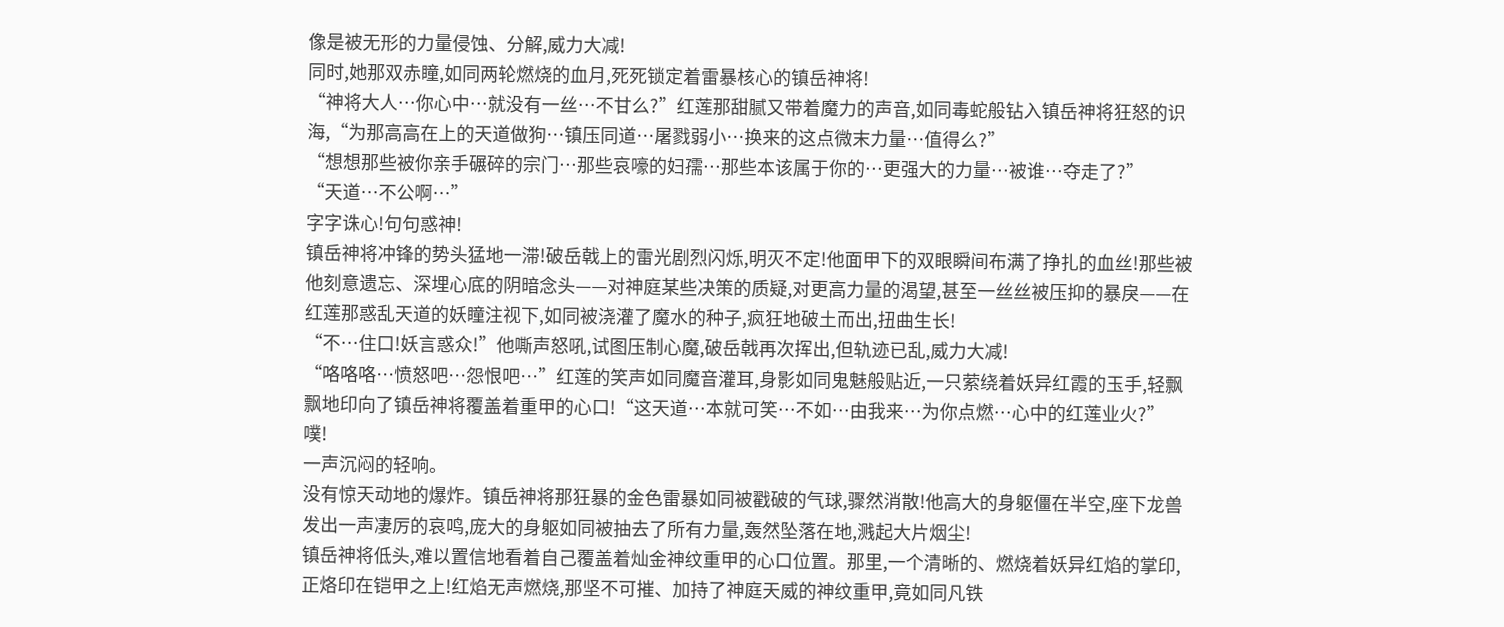像是被无形的力量侵蚀、分解,威力大减!
同时,她那双赤瞳,如同两轮燃烧的血月,死死锁定着雷暴核心的镇岳神将!
“神将大人…你心中…就没有一丝…不甘么?”红莲那甜腻又带着魔力的声音,如同毒蛇般钻入镇岳神将狂怒的识海,“为那高高在上的天道做狗…镇压同道…屠戮弱小…换来的这点微末力量…值得么?”
“想想那些被你亲手碾碎的宗门…那些哀嚎的妇孺…那些本该属于你的…更强大的力量…被谁…夺走了?”
“天道…不公啊…”
字字诛心!句句惑神!
镇岳神将冲锋的势头猛地一滞!破岳戟上的雷光剧烈闪烁,明灭不定!他面甲下的双眼瞬间布满了挣扎的血丝!那些被他刻意遗忘、深埋心底的阴暗念头——对神庭某些决策的质疑,对更高力量的渴望,甚至一丝丝被压抑的暴戾——在红莲那惑乱天道的妖瞳注视下,如同被浇灌了魔水的种子,疯狂地破土而出,扭曲生长!
“不…住口!妖言惑众!”他嘶声怒吼,试图压制心魔,破岳戟再次挥出,但轨迹已乱,威力大减!
“咯咯咯…愤怒吧…怨恨吧…”红莲的笑声如同魔音灌耳,身影如同鬼魅般贴近,一只萦绕着妖异红霞的玉手,轻飘飘地印向了镇岳神将覆盖着重甲的心口!“这天道…本就可笑…不如…由我来…为你点燃…心中的红莲业火?”
噗!
一声沉闷的轻响。
没有惊天动地的爆炸。镇岳神将那狂暴的金色雷暴如同被戳破的气球,骤然消散!他高大的身躯僵在半空,座下龙兽发出一声凄厉的哀鸣,庞大的身躯如同被抽去了所有力量,轰然坠落在地,溅起大片烟尘!
镇岳神将低头,难以置信地看着自己覆盖着灿金神纹重甲的心口位置。那里,一个清晰的、燃烧着妖异红焰的掌印,正烙印在铠甲之上!红焰无声燃烧,那坚不可摧、加持了神庭天威的神纹重甲,竟如同凡铁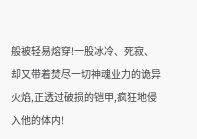般被轻易熔穿!一股冰冷、死寂、却又带着焚尽一切神魂业力的诡异火焰,正透过破损的铠甲,疯狂地侵入他的体内!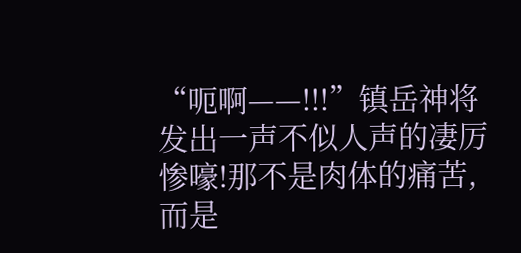“呃啊——!!!”镇岳神将发出一声不似人声的凄厉惨嚎!那不是肉体的痛苦,而是